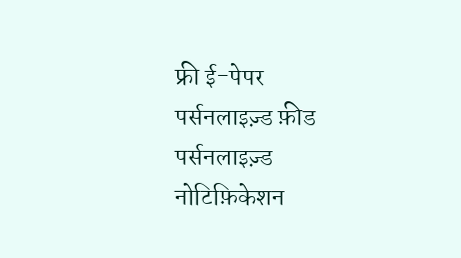फ्री ई-पेपर
पर्सनलाइज़्ड फ़ीड
पर्सनलाइज़्ड नोटिफ़िकेशन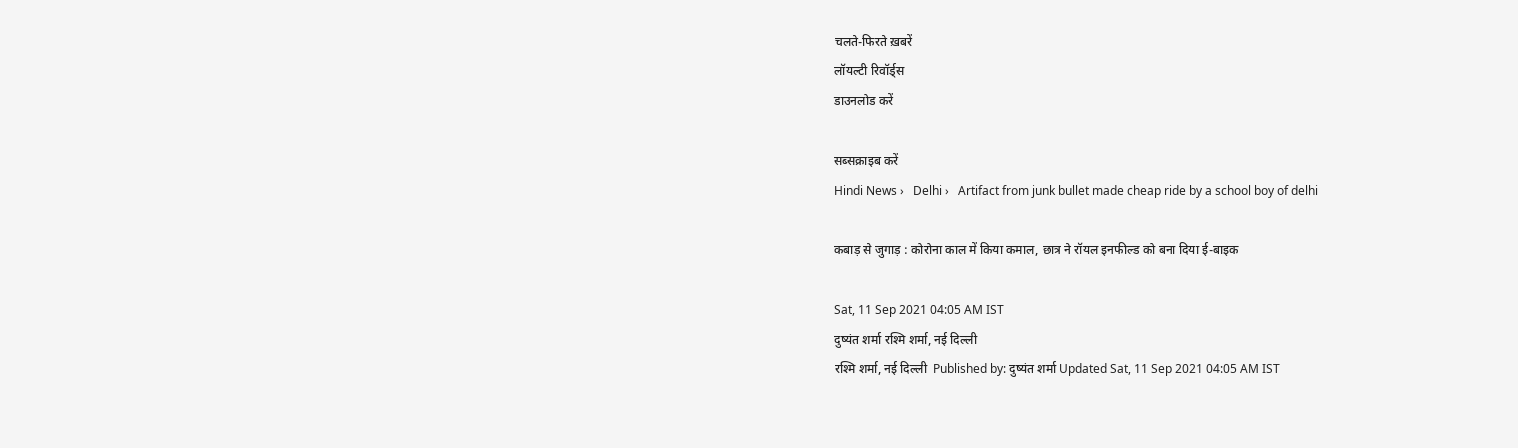चलते-फिरते ख़बरें
लॉयल्टी रिवॉर्ड्स
डाउनलोड करें

सब्सक्राइब करें
Hindi News ›   Delhi ›   Artifact from junk bullet made cheap ride by a school boy of delhi

कबाड़ से जुगाड़ : कोरोना काल में किया कमाल, छात्र ने रॉयल इनफील्ड को बना दिया ई-बाइक

Sat, 11 Sep 2021 04:05 AM IST
दुष्यंत शर्मा रश्मि शर्मा, नई दिल्ली
रश्मि शर्मा, नई दिल्ली  Published by: दुष्यंत शर्मा Updated Sat, 11 Sep 2021 04:05 AM IST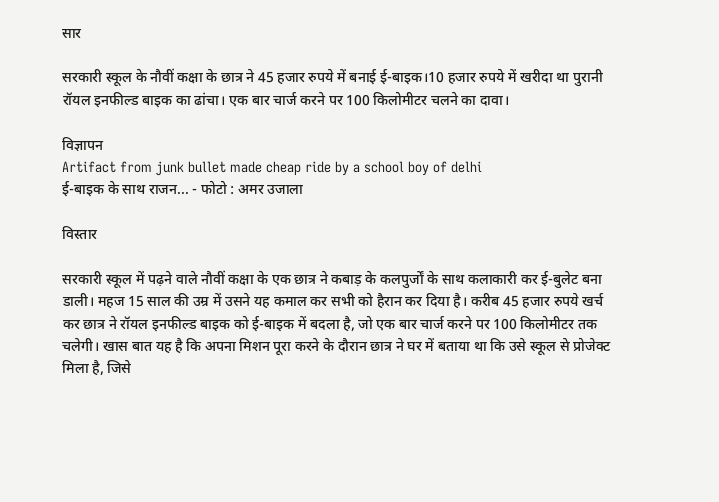सार

सरकारी स्कूल के नौवीं कक्षा के छात्र ने 45 हजार रुपये में बनाई ई-बाइक।10 हजार रुपये में खरीदा था पुरानी रॉयल इनफील्ड बाइक का ढांचा। एक बार चार्ज करने पर 100 किलोमीटर चलने का दावा।

विज्ञापन
Artifact from junk bullet made cheap ride by a school boy of delhi
ई-बाइक के साथ राजन... - फोटो : अमर उजाला

विस्तार

सरकारी स्कूल में पढ़ने वाले नौवीं कक्षा के एक छात्र ने कबाड़ के कलपुर्जों के साथ कलाकारी कर ई-बुलेट बना डाली। महज 15 साल की उम्र में उसने यह कमाल कर सभी को हैरान कर दिया है। करीब 45 हजार रुपये खर्च कर छात्र ने रॉयल इनफील्ड बाइक को ई-बाइक में बदला है, जो एक बार चार्ज करने पर 100 किलोमीटर तक चलेगी। खास बात यह है कि अपना मिशन पूरा करने के दौरान छात्र ने घर में बताया था कि उसे स्कूल से प्रोजेक्ट मिला है, जिसे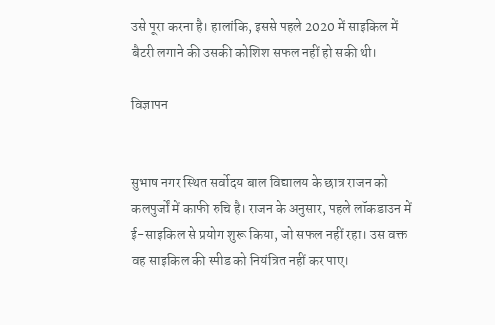उसे पूरा करना है। हालांकि, इससे पहले 2020 में साइकिल में बैटरी लगाने की उसकी कोशिश सफल नहीं हो सकी थी।

विज्ञापन


सुभाष नगर स्थित सर्वोदय बाल विद्यालय के छात्र राजन को कलपुर्जों में काफी रुचि है। राजन के अनुसार, पहले लॉकडाउन में ई-साइकिल से प्रयोग शुरू किया, जो सफल नहीं रहा। उस वक्त वह साइकिल की स्पीड को नियंत्रित नहीं कर पाए।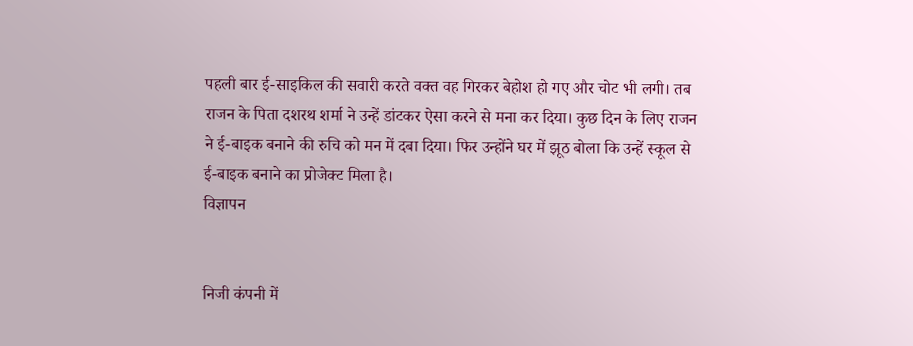पहली बार ई-साइकिल की सवारी करते वक्त वह गिरकर बेहोश हो गए और चोट भी लगी। तब राजन के पिता दशरथ शर्मा ने उन्हें डांटकर ऐसा करने से मना कर दिया। कुछ दिन के लिए राजन ने ई-बाइक बनाने की रुचि को मन में दबा दिया। फिर उन्होंने घर में झूठ बोला कि उन्हें स्कूल से ई-बाइक बनाने का प्रोजेक्ट मिला है।
विज्ञापन


निजी कंपनी में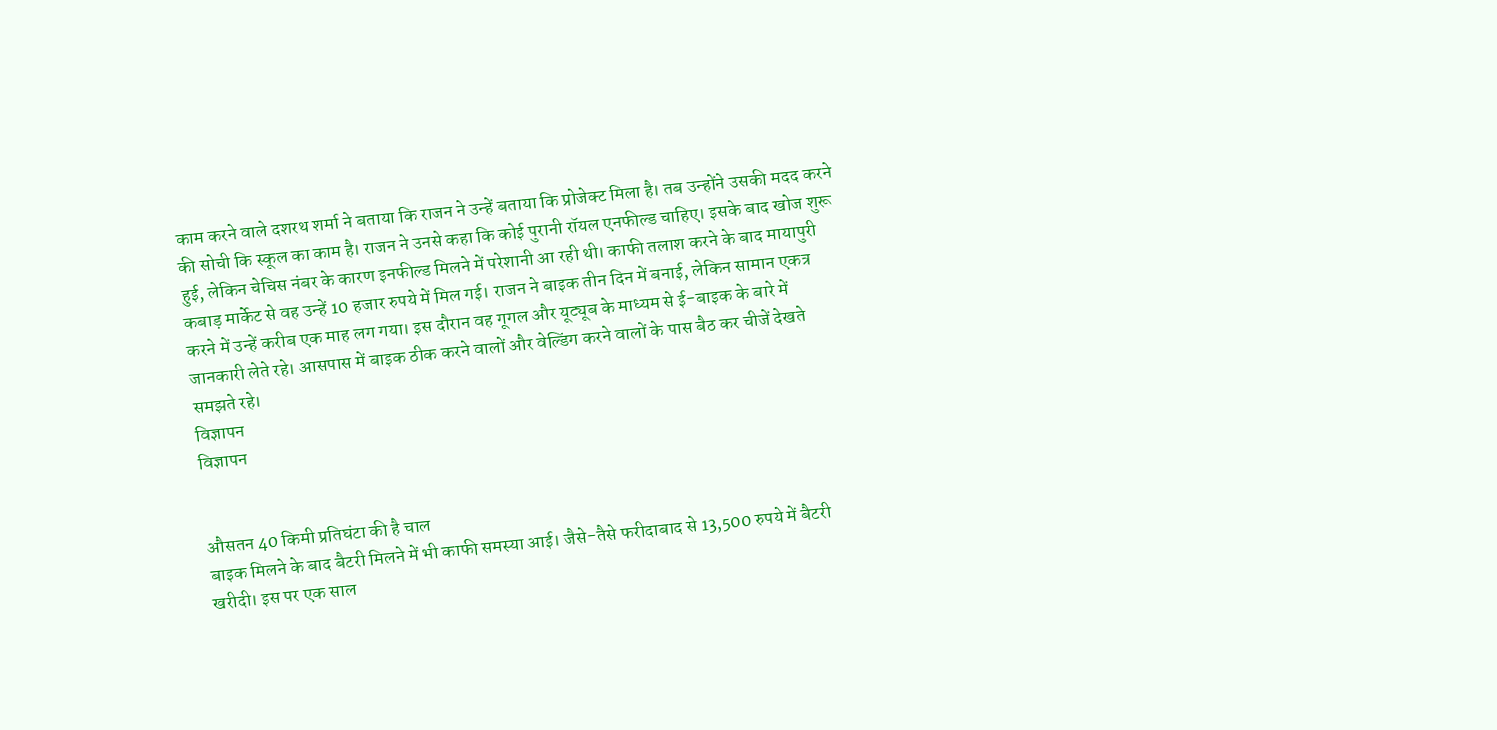काम करने वाले दशरथ शर्मा ने बताया कि राजन ने उन्हें बताया कि प्रोजेक्ट मिला है। तब उन्होंने उसकी मदद करने की सोची कि स्कूल का काम है। राजन ने उनसे कहा कि कोई पुरानी रॉयल एनफील्ड चाहिए। इसके बाद खोज शुरू हुई, लेकिन चेचिस नंबर के कारण इनफील्ड मिलने में परेशानी आ रही थी। काफी तलाश करने के बाद मायापुरी कबाड़ मार्केट से वह उन्हें 10 हजार रुपये में मिल गई। राजन ने बाइक तीन दिन में बनाई, लेकिन सामान एकत्र करने में उन्हें करीब एक माह लग गया। इस दौरान वह गूगल और यूट्यूब के माध्यम से ई-बाइक के बारे में जानकारी लेते रहे। आसपास में बाइक ठीक करने वालों और वेल्डिंग करने वालों के पास बैठ कर चीजें देखते समझते रहे।
विज्ञापन
विज्ञापन


औसतन 40 किमी प्रतिघंटा की है चाल
बाइक मिलने के बाद बैटरी मिलने में भी काफी समस्या आई। जैसे-तैसे फरीदाबाद से 13,500 रुपये में बैटरी खरीदी। इस पर एक साल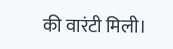की वारंटी मिली।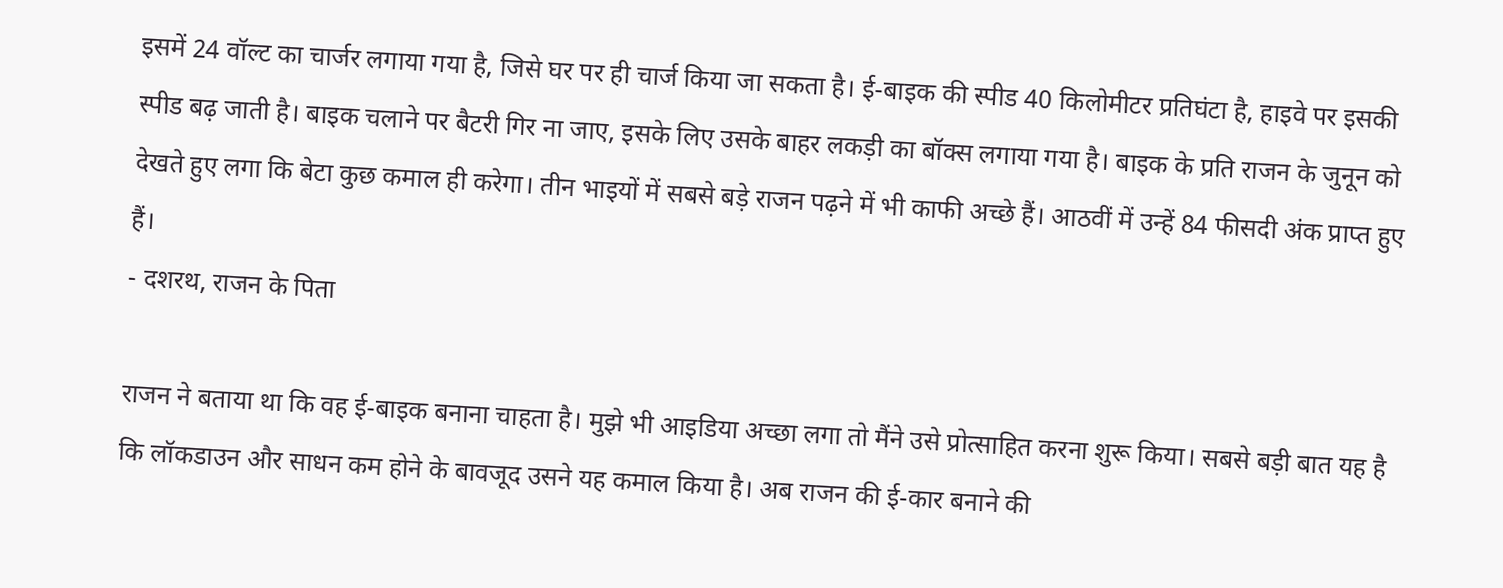इसमें 24 वॉल्ट का चार्जर लगाया गया है, जिसे घर पर ही चार्ज किया जा सकता है। ई-बाइक की स्पीड 40 किलोमीटर प्रतिघंटा है, हाइवे पर इसकी स्पीड बढ़ जाती है। बाइक चलाने पर बैटरी गिर ना जाए, इसके लिए उसके बाहर लकड़ी का बॉक्स लगाया गया है। बाइक के प्रति राजन के जुनून को देखते हुए लगा कि बेटा कुछ कमाल ही करेगा। तीन भाइयों में सबसे बड़े राजन पढ़ने में भी काफी अच्छे हैं। आठवीं में उन्हें 84 फीसदी अंक प्राप्त हुए हैं।
- दशरथ, राजन के पिता

राजन ने बताया था कि वह ई-बाइक बनाना चाहता है। मुझे भी आइडिया अच्छा लगा तो मैंने उसे प्रोत्साहित करना शुरू किया। सबसे बड़ी बात यह है कि लॉकडाउन और साधन कम होने के बावजूद उसने यह कमाल किया है। अब राजन की ई-कार बनाने की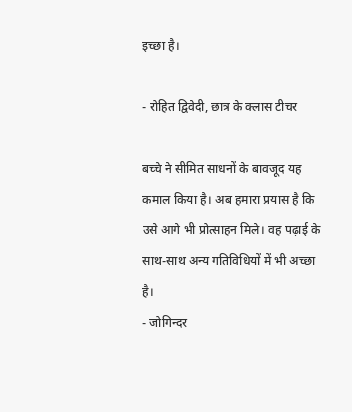इच्छा है।

- रोहित द्विवेदी, छात्र के क्लास टीचर

बच्चे ने सीमित साधनों के बावजूद यह कमाल किया है। अब हमारा प्रयास है कि उसे आगे भी प्रोत्साहन मिले। वह पढ़ाई के साथ-साथ अन्य गतिविधियों में भी अच्छा है।
- जोगिन्दर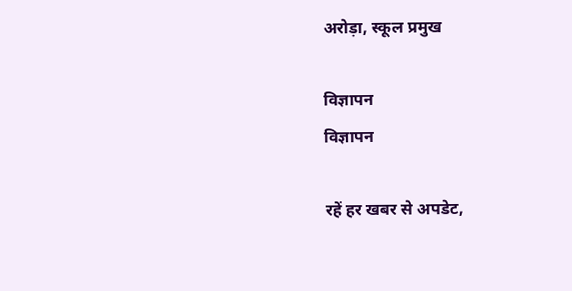अरोड़ा, स्कूल प्रमुख

विज्ञापन
विज्ञापन

रहें हर खबर से अपडेट,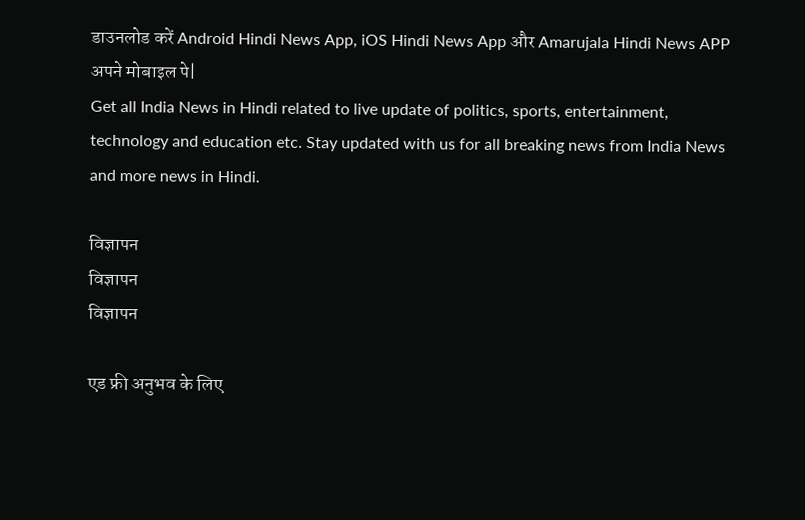डाउनलोड करें Android Hindi News App, iOS Hindi News App और Amarujala Hindi News APP अपने मोबाइल पे|
Get all India News in Hindi related to live update of politics, sports, entertainment, technology and education etc. Stay updated with us for all breaking news from India News and more news in Hindi.

विज्ञापन
विज्ञापन
विज्ञापन

एड फ्री अनुभव के लिए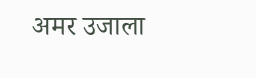अमर उजाला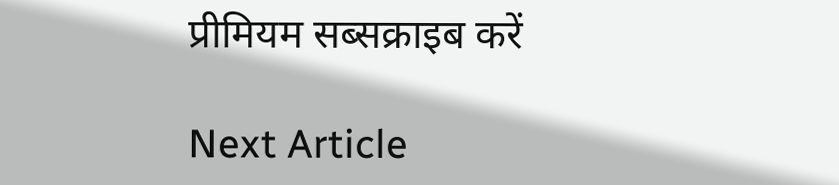प्रीमियम सब्सक्राइब करें

Next Article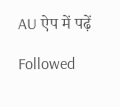AU ऐप में पढ़ें

Followed